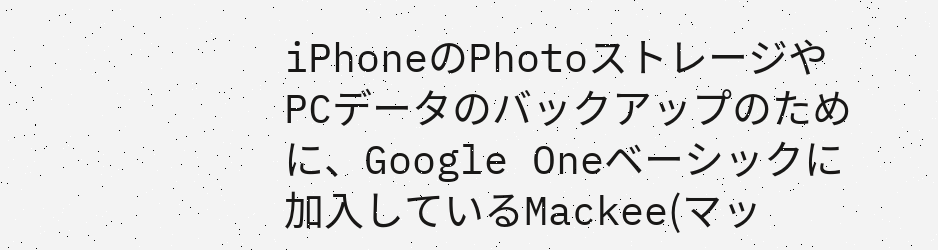iPhoneのPhotoストレージやPCデータのバックアップのために、Google Oneベーシックに加入しているMackee(マッ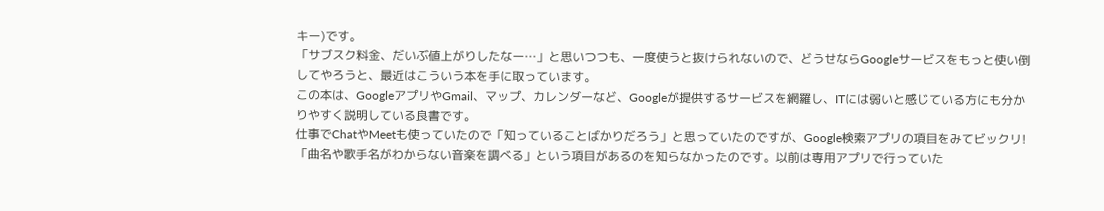キー)です。
「サブスク料金、だいぶ値上がりしたなー…」と思いつつも、一度使うと抜けられないので、どうせならGoogleサービスをもっと使い倒してやろうと、最近はこういう本を手に取っています。
この本は、GoogleアプリやGmail、マップ、カレンダーなど、Googleが提供するサービスを網羅し、ITには弱いと感じている方にも分かりやすく説明している良書です。
仕事でChatやMeetも使っていたので「知っていることばかりだろう」と思っていたのですが、Google検索アプリの項目をみてビックリ!
「曲名や歌手名がわからない音楽を調べる」という項目があるのを知らなかったのです。以前は専用アプリで行っていた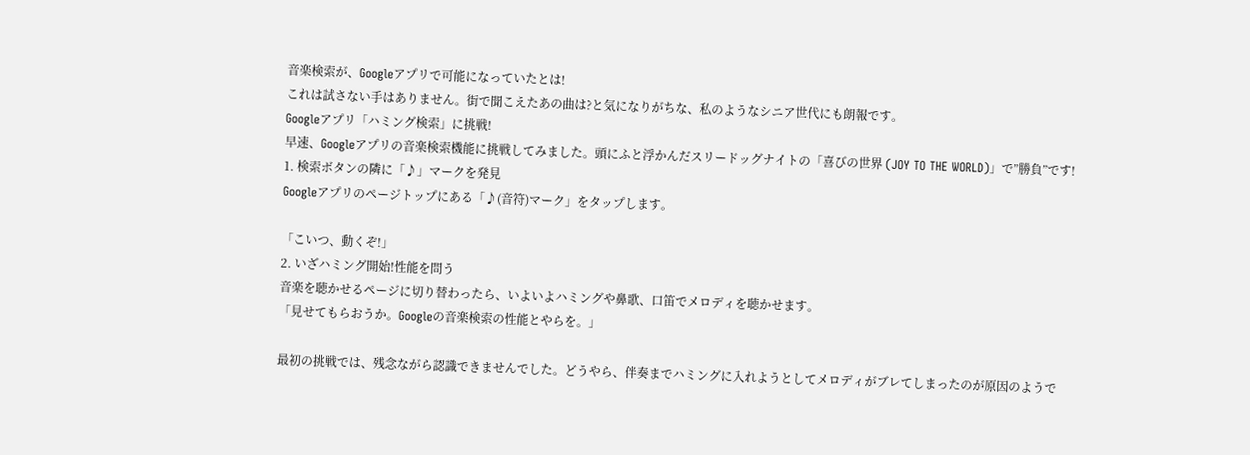音楽検索が、Googleアプリで可能になっていたとは!
これは試さない手はありません。街で聞こえたあの曲は?と気になりがちな、私のようなシニア世代にも朗報です。
Googleアプリ「ハミング検索」に挑戦!
早速、Googleアプリの音楽検索機能に挑戦してみました。頭にふと浮かんだスリードッグナイトの「喜びの世界 (JOY TO THE WORLD)」で”勝負”です!
1. 検索ボタンの隣に「♪」マークを発見
Googleアプリのページトップにある「♪(音符)マーク」をタップします。

「こいつ、動くぞ!」
2. いざハミング開始!性能を問う
音楽を聴かせるページに切り替わったら、いよいよハミングや鼻歌、口笛でメロディを聴かせます。
「見せてもらおうか。Googleの音楽検索の性能とやらを。」

最初の挑戦では、残念ながら認識できませんでした。どうやら、伴奏までハミングに入れようとしてメロディがブレてしまったのが原因のようで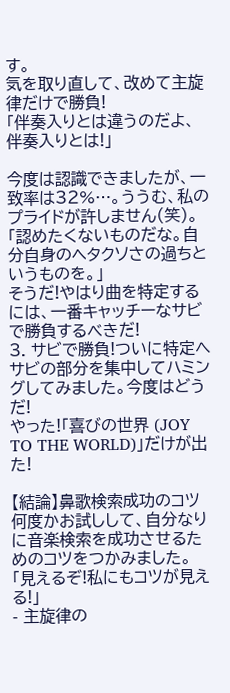す。
気を取り直して、改めて主旋律だけで勝負!
「伴奏入りとは違うのだよ、伴奏入りとは!」

今度は認識できましたが、一致率は32%…。ううむ、私のプライドが許しません(笑)。
「認めたくないものだな。自分自身のヘタクソさの過ちというものを。」
そうだ!やはり曲を特定するには、一番キャッチーなサビで勝負するべきだ!
3. サビで勝負!ついに特定へ
サビの部分を集中してハミングしてみました。今度はどうだ!
やった!「喜びの世界 (JOY TO THE WORLD)」だけが出た!

【結論】鼻歌検索成功のコツ
何度かお試しして、自分なりに音楽検索を成功させるためのコツをつかみました。
「見えるぞ!私にもコツが見える!」
- 主旋律の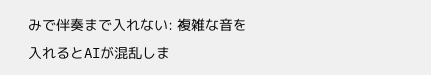みで伴奏まで入れない: 複雑な音を入れるとAIが混乱しま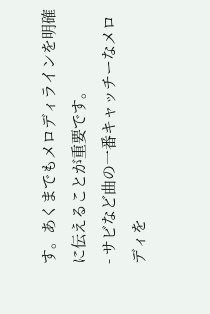す。あくまでもメロディラインを明確に伝えることが重要です。
- サビなど曲の一番キャッチーなメロディを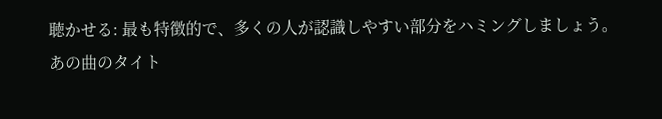聴かせる: 最も特徴的で、多くの人が認識しやすい部分をハミングしましょう。
あの曲のタイト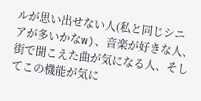ルが思い出せない人(私と同じシニアが多いかなw)、音楽が好きな人、街で聞こえた曲が気になる人、そしてこの機能が気に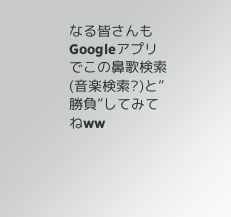なる皆さんもGoogleアプリでこの鼻歌検索(音楽検索?)と”勝負”してみてねww